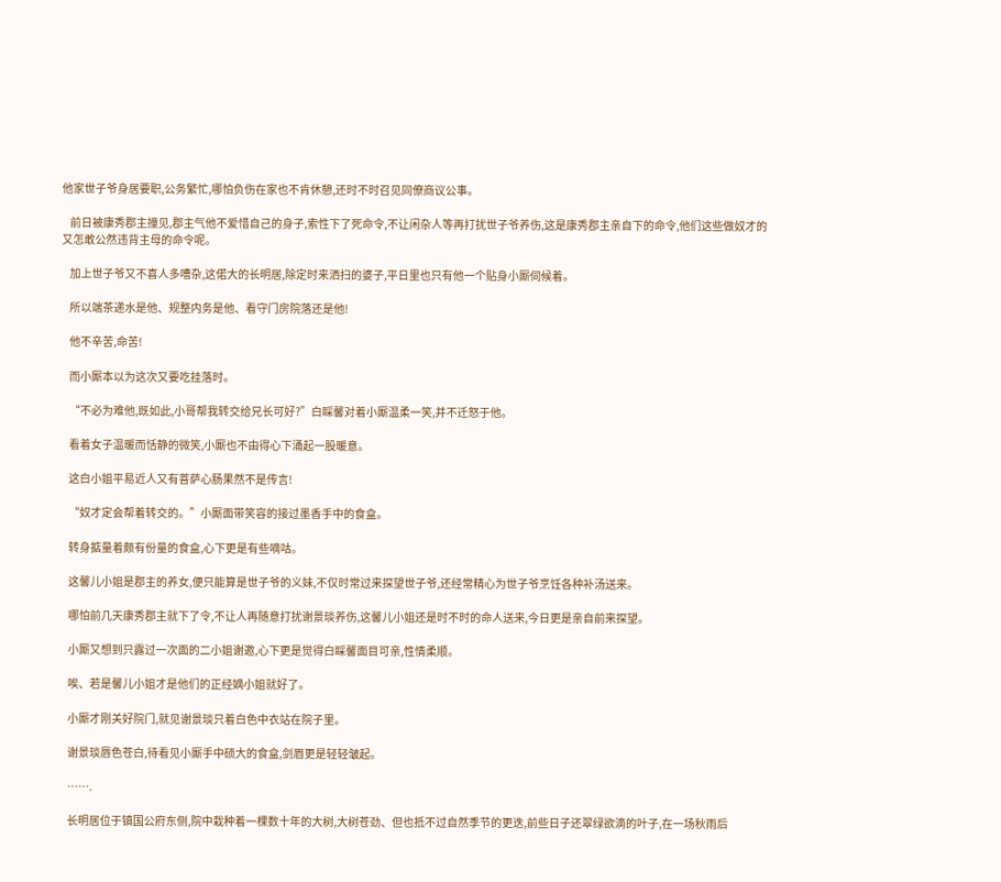他家世子爷身居要职,公务繁忙,哪怕负伤在家也不肯休憩,还时不时召见同僚商议公事。

    前日被康秀郡主撞见,郡主气他不爱惜自己的身子,索性下了死命令,不让闲杂人等再打扰世子爷养伤,这是康秀郡主亲自下的命令,他们这些做奴才的又怎敢公然违背主母的命令呢。

    加上世子爷又不喜人多嘈杂,这偌大的长明居,除定时来洒扫的婆子,平日里也只有他一个贴身小厮伺候着。

    所以端茶递水是他、规整内务是他、看守门房院落还是他!

    他不辛苦,命苦!

    而小厮本以为这次又要吃挂落时。

    “不必为难他,既如此,小哥帮我转交给兄长可好?”白睬馨对着小厮温柔一笑,并不迁怒于他。

    看着女子温暖而恬静的微笑,小厮也不由得心下涌起一股暖意。

    这白小姐平易近人又有菩萨心肠果然不是传言!

    “奴才定会帮着转交的。”小厮面带笑容的接过墨香手中的食盒。

    转身掂量着颇有份量的食盒,心下更是有些嘀咕。

    这馨儿小姐是郡主的养女,便只能算是世子爷的义妹,不仅时常过来探望世子爷,还经常精心为世子爷烹饪各种补汤送来。

    哪怕前几天康秀郡主就下了令,不让人再随意打扰谢景琰养伤,这馨儿小姐还是时不时的命人送来,今日更是亲自前来探望。

    小厮又想到只露过一次面的二小姐谢邀,心下更是觉得白睬馨面目可亲,性情柔顺。

    唉、若是馨儿小姐才是他们的正经嫡小姐就好了。

    小厮才刚关好院门,就见谢景琰只着白色中衣站在院子里。

    谢景琰唇色苍白,待看见小厮手中硕大的食盒,剑眉更是轻轻皱起。

    …….

    长明居位于镇国公府东侧,院中栽种着一棵数十年的大树,大树苍劲、但也抵不过自然季节的更迭,前些日子还翠绿欲滴的叶子,在一场秋雨后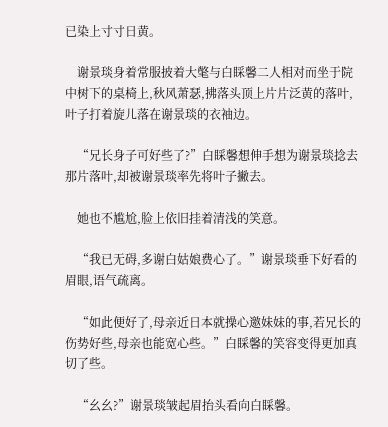已染上寸寸日黄。

    谢景琰身着常服披着大氅与白睬馨二人相对而坐于院中树下的桌椅上,秋风萧瑟,拂落头顶上片片泛黄的落叶,叶子打着旋儿落在谢景琰的衣袖边。

    “兄长身子可好些了?”白睬馨想伸手想为谢景琰捻去那片落叶,却被谢景琰率先将叶子撇去。

    她也不尴尬,脸上依旧挂着清浅的笑意。

    “我已无碍,多谢白姑娘费心了。”谢景琰垂下好看的眉眼,语气疏离。

    “如此便好了,母亲近日本就操心邀妹妹的事,若兄长的伤势好些,母亲也能宽心些。”白睬馨的笑容变得更加真切了些。

    “幺幺?”谢景琰皱起眉抬头看向白睬馨。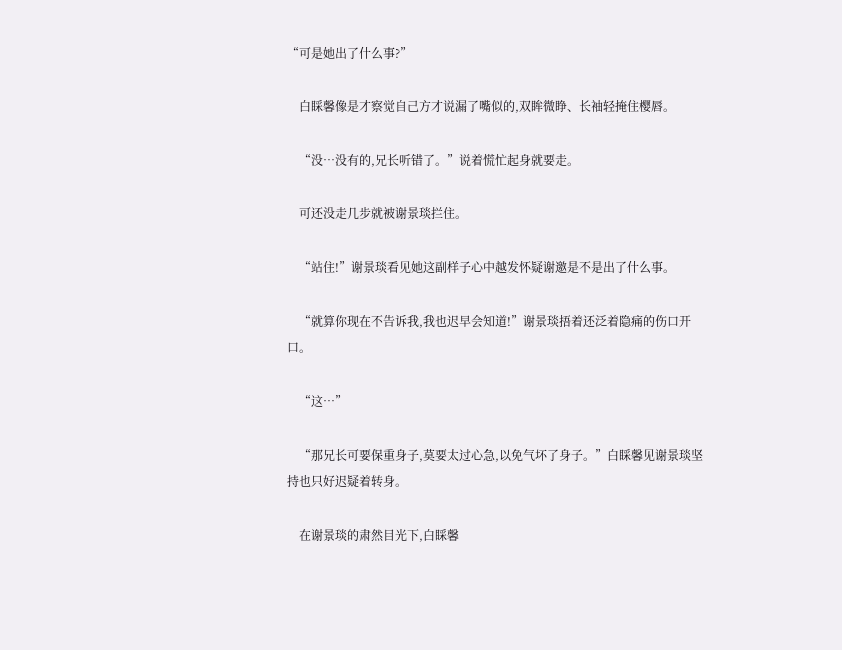“可是她出了什么事?”

    白睬馨像是才察觉自己方才说漏了嘴似的,双眸微睁、长袖轻掩住樱唇。

    “没…没有的,兄长听错了。”说着慌忙起身就要走。

    可还没走几步就被谢景琰拦住。

    “站住!”谢景琰看见她这副样子心中越发怀疑谢邀是不是出了什么事。

    “就算你现在不告诉我,我也迟早会知道!”谢景琰捂着还泛着隐痛的伤口开口。

    “这…”

    “那兄长可要保重身子,莫要太过心急,以免气坏了身子。”白睬馨见谢景琰坚持也只好迟疑着转身。

    在谢景琰的肃然目光下,白睬馨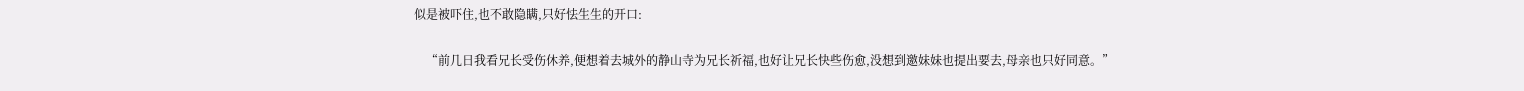似是被吓住,也不敢隐瞒,只好怯生生的开口:

    “前几日我看兄长受伤休养,便想着去城外的静山寺为兄长祈福,也好让兄长快些伤愈,没想到邀妹妹也提出要去,母亲也只好同意。”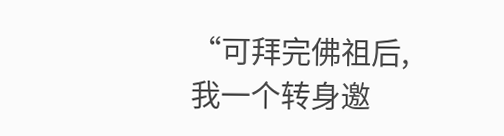“可拜完佛祖后,我一个转身邀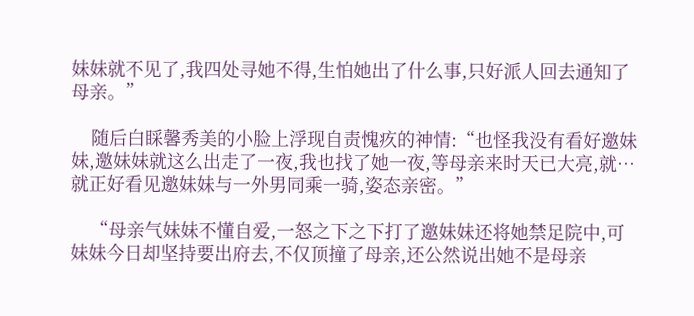妹妹就不见了,我四处寻她不得,生怕她出了什么事,只好派人回去通知了母亲。”

    随后白睬馨秀美的小脸上浮现自责愧疚的神情:“也怪我没有看好邀妹妹,邀妹妹就这么出走了一夜,我也找了她一夜,等母亲来时天已大亮,就…就正好看见邀妹妹与一外男同乘一骑,姿态亲密。”

    “母亲气妹妹不懂自爱,一怒之下之下打了邀妹妹还将她禁足院中,可妹妹今日却坚持要出府去,不仅顶撞了母亲,还公然说出她不是母亲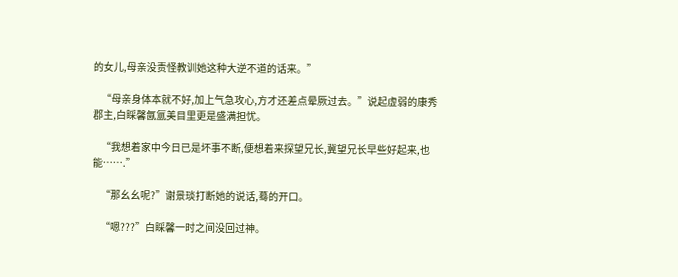的女儿,母亲没责怪教训她这种大逆不道的话来。”

    “母亲身体本就不好,加上气急攻心,方才还差点晕厥过去。”说起虚弱的康秀郡主,白睬馨氤氲美目里更是盛满担忧。

    “我想着家中今日已是坏事不断,便想着来探望兄长,冀望兄长早些好起来,也能…….”

    “那幺幺呢?”谢景琰打断她的说话,蓦的开口。

    “嗯???”白睬馨一时之间没回过神。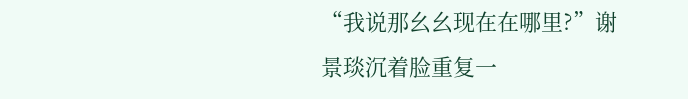“我说那幺幺现在在哪里?”谢景琰沉着脸重复一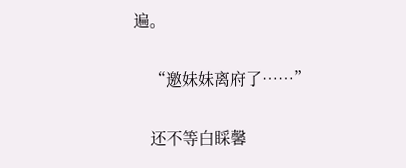遍。

    “邀妹妹离府了……”

    还不等白睬馨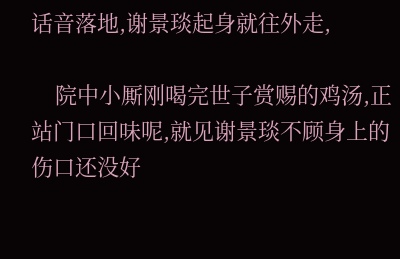话音落地,谢景琰起身就往外走,

    院中小厮刚喝完世子赏赐的鸡汤,正站门口回味呢,就见谢景琰不顾身上的伤口还没好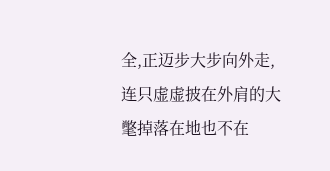全,正迈步大步向外走,连只虚虚披在外肩的大氅掉落在地也不在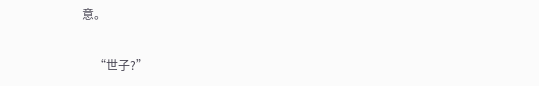意。

    “世子?”